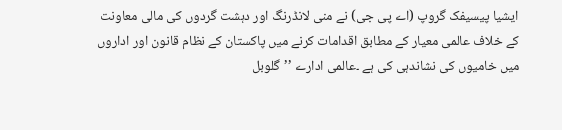ایشیا پیسیفک گروپ (اے پی جی) نے منی لانڈرنگ اور دہشت گردوں کی مالی معاونت کے خلاف عالمی معیار کے مطابق اقدامات کرنے میں پاکستان کے نظام قانون اور اداروں میں خامیوں کی نشاندہی کی ہے ۔عالمی ادارے ’’گلوبل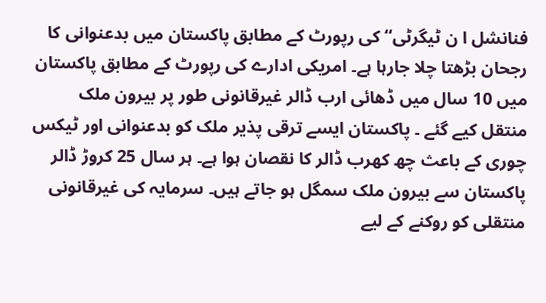فنانشل ا ن ٹیگرٹی‘‘ کی رپورٹ کے مطابق پاکستان میں بدعنوانی کا رجحان بڑھتا چلا جارہا ہے۔ امریکی ادارے کی رپورٹ کے مطابق پاکستان میں 10 سال میں ڈھائی ارب ڈالر غیرقانونی طور پر بیرون ملک منتقل کیے گئے ۔ پاکستان ایسے ترقی پذیر ملک کو بدعنوانی اور ٹیکس چوری کے باعث چھ کھرب ڈالر کا نقصان ہوا ہے۔ ہر سال 25 کروڑ ڈالر پاکستان سے بیرون ملک سمگل ہو جاتے ہیں۔ سرمایہ کی غیرقانونی منتقلی کو روکنے کے لیے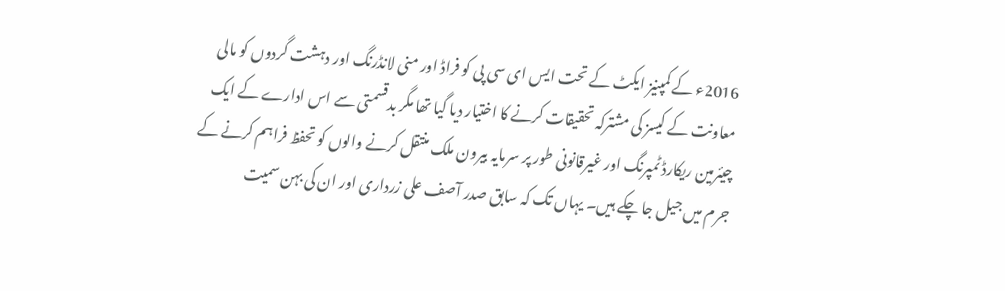2016ء کے کمپنیز ایکٹ کے تحت ایس ای سی پی کو فراڈ اور منی لانڈرنگ اور دہشت گردوں کو مالی معاونت کے کیسز کی مشترکہ تحقیقات کرنے کا اختیار دیا گیا تھا مگر بدقسمتی سے اس ادارے کے ایک چیئرمین ریکارڈ ٹمپرنگ اور غیرقانونی طور پر سرمایہ بیرون ملک منتقل کرنے والوں کو تحفظ فراہم کرنے کے جرم میں جیل جا چکے ہیں۔ یہاں تک کہ سابق صدر آصف علی زرداری اور ان کی بہن سمیت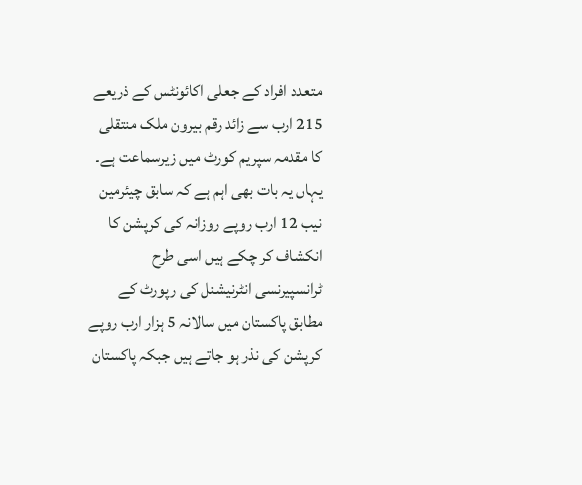متعدد افراد کے جعلی اکائونٹس کے ذریعے 215 ارب سے زائد رقم بیرون ملک منتقلی کا مقدمہ سپریم کورٹ میں زیرسماعت ہے۔ یہاں یہ بات بھی اہم ہے کہ سابق چیئرمین نیب 12 ارب روپے روزانہ کی کرپشن کا انکشاف کر چکے ہیں اسی طرح ٹرانسپیرنسی انٹرنیشنل کی رپورٹ کے مطابق پاکستان میں سالانہ 5 ہزار ارب روپے کرپشن کی نذر ہو جاتے ہیں جبکہ پاکستان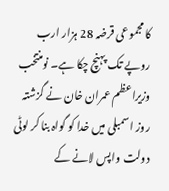کا مجموعی قرضہ 28 ہزار ارب روپے تک پہنچ چکا ہے۔ نومنتخب وزیراعظم عمران خان نے گزشتہ روز اسمبلی میں خدا کو گواہ بنا کر لوٹی دولت واپس لانے کے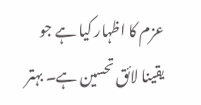عزم کا اظہار کیا ہے جو یقینا لائق تحسین ہے۔ بہتر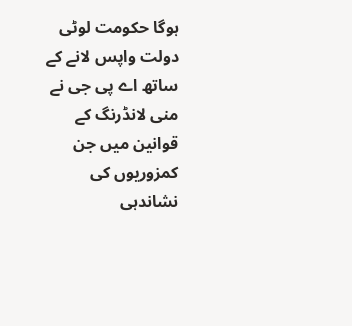ہوگا حکومت لوٹی دولت واپس لانے کے ساتھ اے پی جی نے منی لانڈرنگ کے قوانین میں جن کمزوریوں کی نشاندہی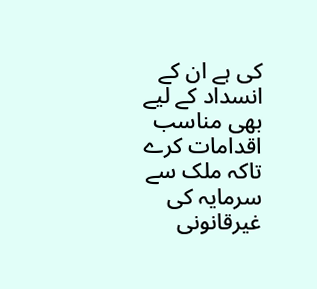کی ہے ان کے انسداد کے لیے بھی مناسب اقدامات کرے تاکہ ملک سے سرمایہ کی غیرقانونی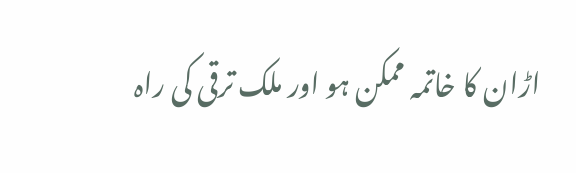اڑان کا خاتمہ ممکن ہو اور ملک ترقی کی راہ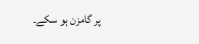پر گامزن ہو سکے۔